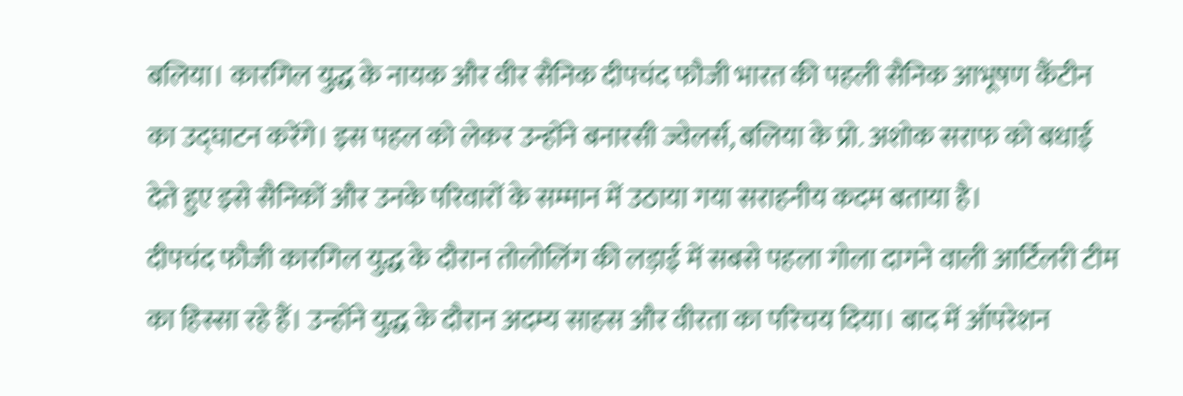बलिया। कारगिल युद्ध के नायक और वीर सैनिक दीपचंद फौजी भारत की पहली सैनिक आभूषण कैंटीन का उद्घाटन करेंगे। इस पहल को लेकर उन्होंने बनारसी ज्वेलर्स, बलिया के प्रो. अशोक सराफ को बधाई देते हुए इसे सैनिकों और उनके परिवारों के सम्मान में उठाया गया सराहनीय कदम बताया है।
दीपचंद फौजी कारगिल युद्ध के दौरान तोलोलिंग की लड़ाई में सबसे पहला गोला दागने वाली आर्टिलरी टीम का हिस्सा रहे हैं। उन्होंने युद्ध के दौरान अदम्य साहस और वीरता का परिचय दिया। बाद में ऑपरेशन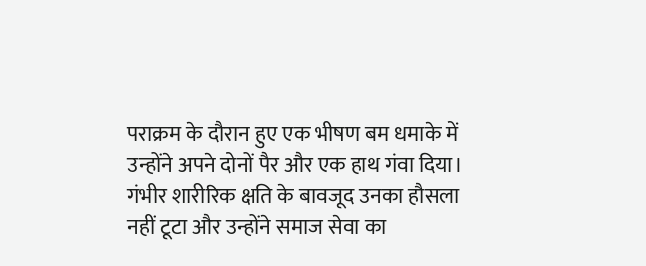पराक्रम के दौरान हुए एक भीषण बम धमाके में उन्होंने अपने दोनों पैर और एक हाथ गंवा दिया। गंभीर शारीरिक क्षति के बावजूद उनका हौसला नहीं टूटा और उन्होंने समाज सेवा का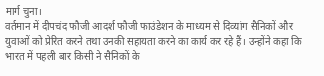मार्ग चुना।
वर्तमान में दीपचंद फौजी आदर्श फौजी फाउंडेशन के माध्यम से दिव्यांग सैनिकों और युवाओं को प्रेरित करने तथा उनकी सहायता करने का कार्य कर रहे हैं। उन्होंने कहा कि भारत में पहली बार किसी ने सैनिकों के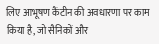लिए आभूषण कैंटीन की अवधारणा पर काम किया है, जो सैनिकों और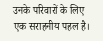उनके परिवारों के लिए एक सराहनीय पहल है।